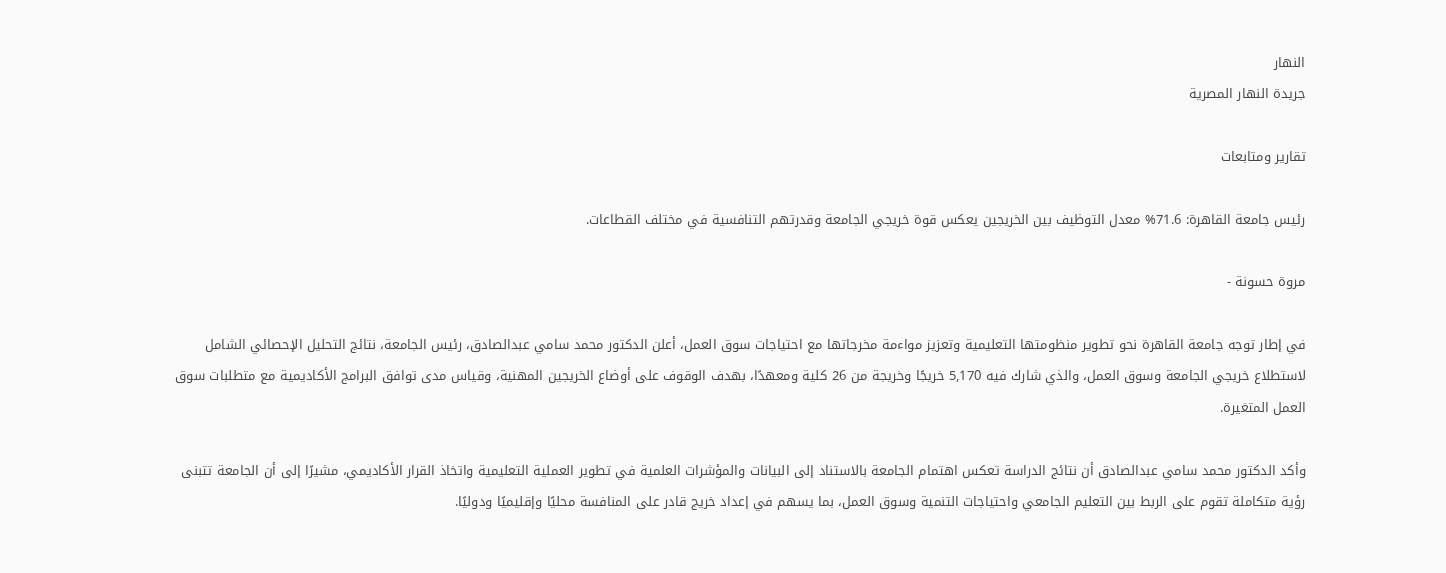النهار
جريدة النهار المصرية

تقارير ومتابعات

رئيس جامعة القاهرة: 71.6% معدل التوظيف بين الخريجين يعكس قوة خريجي الجامعة وقدرتهم التنافسية في مختلف القطاعات.

مروة حسونة -

في إطار توجه جامعة القاهرة نحو تطوير منظومتها التعليمية وتعزيز مواءمة مخرجاتها مع احتياجات سوق العمل، أعلن الدكتور محمد سامي عبدالصادق، رئيس الجامعة، نتائج التحليل الإحصائي الشامل لاستطلاع خريجي الجامعة وسوق العمل، والذي شارك فيه 5,170 خريجًا وخريجة من 26 كلية ومعهدًا، بهدف الوقوف على أوضاع الخريجين المهنية، وقياس مدى توافق البرامج الأكاديمية مع متطلبات سوق العمل المتغيرة.

وأكد الدكتور محمد سامي عبدالصادق أن نتائج الدراسة تعكس اهتمام الجامعة بالاستناد إلى البيانات والمؤشرات العلمية في تطوير العملية التعليمية واتخاذ القرار الأكاديمي، مشيرًا إلى أن الجامعة تتبنى رؤية متكاملة تقوم على الربط بين التعليم الجامعي واحتياجات التنمية وسوق العمل، بما يسهم في إعداد خريج قادر على المنافسة محليًا وإقليميًا ودوليًا.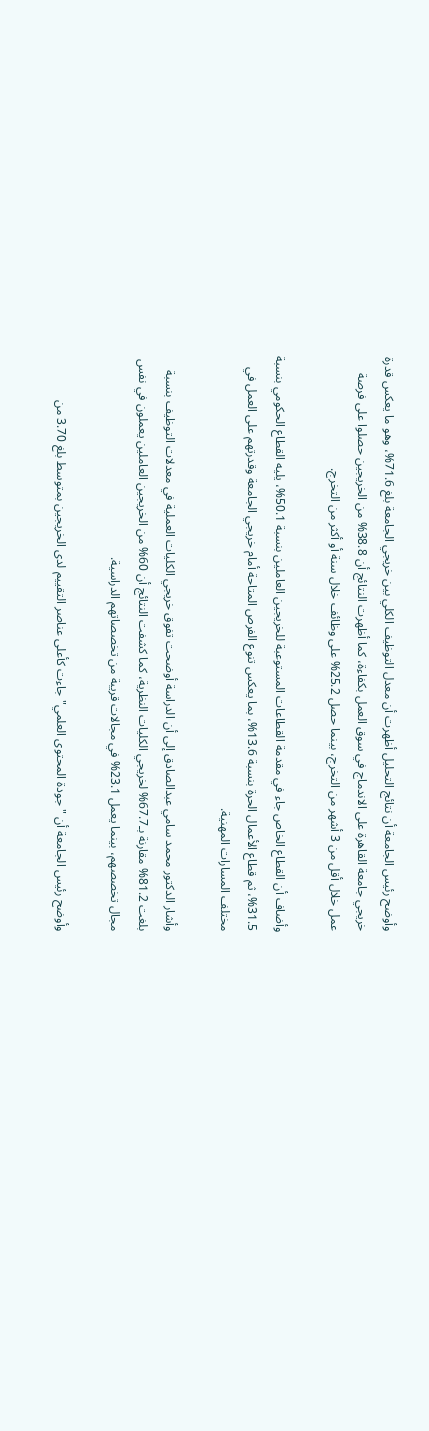وأوضح رئيس الجامعة أن نتائج التحليل أظهرت أن معدل التوظيف الكلي بين خريجي الجامعة بلغ 71.6%، وهو ما يعكس قدرة خريجي جامعة القاهرة على الاندماج في سوق العمل بكفاءة، كما أظهرت النتائج أن 38.8% من الخريجين حصلوا على فرصة عمل خلال أقل من 3 أشهر من التخرج، بينما حصل 25.2% على وظائف خلال سنة أو أكثر من التخرج.

وأضاف أن القطاع الخاص جاء في مقدمة القطاعات المستوعبة للخريجين العاملين بنسبة 50.1%، يليه القطاع الحكومي بنسبة 31.5%، ثم قطاع الأعمال الحرة بنسبة 13.6%، بما يعكس تنوع الفرص المتاحة أمام خريجي الجامعة وقدرتهم على العمل في مختلف المسارات المهنية.

وأشار الدكتور محمد سامي عبدالصادق إلى أن الدراسة أوضحت تفوق خريجي الكليات العملية في معدلات التوظيف بنسبة بلغت 81.2% مقارنة بـ67.7% لخريجي الكليات النظرية، كما كشفت النتائج أن 60% من الخريجين العاملين يعملون في نفس مجال تخصصهم، بينما يعمل 23.1% في مجالات قريبة من تخصصاتهم الدراسية.

وأوضح رئيس الجامعة أن "جودة المحتوى العلمي" جاءت كأعلى عناصر التقييم لدى الخريجين بمتوسط بلغ 3.70 من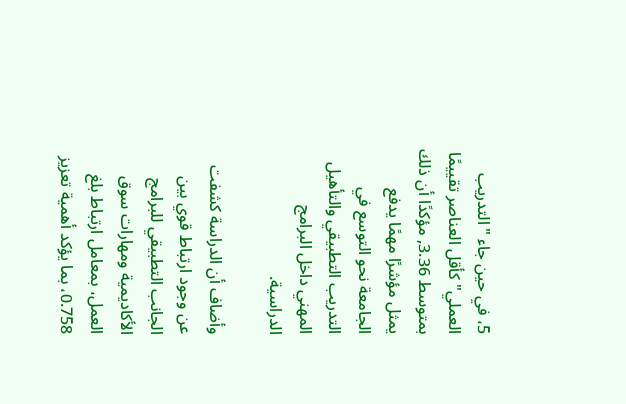5، في حين جاء "التدريب العملي" كأقل العناصر تقييمًا بمتوسط 3.36, مؤكدًا أن ذلك يمثل مؤشرًا مهمًا يدفع الجامعة نحو التوسع في التدريب التطبيقي والتأهيل المهني داخل البرامج الدراسية.

وأضاف أن الدراسة كشفت عن وجود ارتباط قوي بين الجانب التطبيقي للبرامج الأكاديمية ومهارات سوق العمل، بمعامل ارتباط بلغ 0.758، بما يؤكد أهمية تعزيز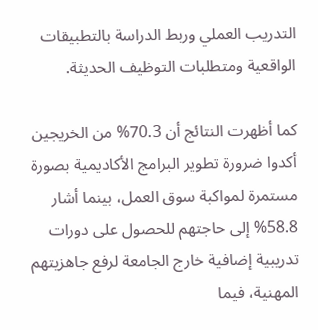التدريب العملي وربط الدراسة بالتطبيقات الواقعية ومتطلبات التوظيف الحديثة.

كما أظهرت النتائج أن 70.3% من الخريجين أكدوا ضرورة تطوير البرامج الأكاديمية بصورة مستمرة لمواكبة سوق العمل، بينما أشار 58.8% إلى حاجتهم للحصول على دورات تدريبية إضافية خارج الجامعة لرفع جاهزيتهم المهنية، فيما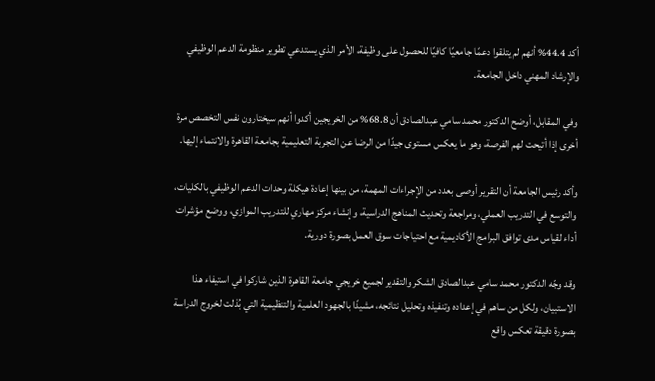أكد 44.4% أنهم لم يتلقوا دعمًا جامعيًا كافيًا للحصول على وظيفة، الأمر الذي يستدعي تطوير منظومة الدعم الوظيفي والإرشاد المهني داخل الجامعة.

وفي المقابل، أوضح الدكتور محمد سامي عبدالصادق أن 68.8% من الخريجين أكدوا أنهم سيختارون نفس التخصص مرة أخرى إذا أتيحت لهم الفرصة، وهو ما يعكس مستوى جيدًا من الرضا عن التجربة التعليمية بجامعة القاهرة والانتماء إليها.

وأكد رئيس الجامعة أن التقرير أوصى بعدد من الإجراءات المهمة، من بينها إعادة هيكلة وحدات الدعم الوظيفي بالكليات، والتوسع في التدريب العملي، ومراجعة وتحديث المناهج الدراسية، وإنشاء مركز مهاري للتدريب الموازي، ووضع مؤشرات أداء لقياس مدى توافق البرامج الأكاديمية مع احتياجات سوق العمل بصورة دورية.

وقد وجّه الدكتور محمد سامي عبدالصادق الشكر والتقدير لجميع خريجي جامعة القاهرة الذين شاركوا في استيفاء هذا الاستبيان، ولكل من ساهم في إعداده وتنفيذه وتحليل نتائجه، مشيدًا بالجهود العلمية والتنظيمية التي بُذلت لخروج الدراسة بصورة دقيقة تعكس واقع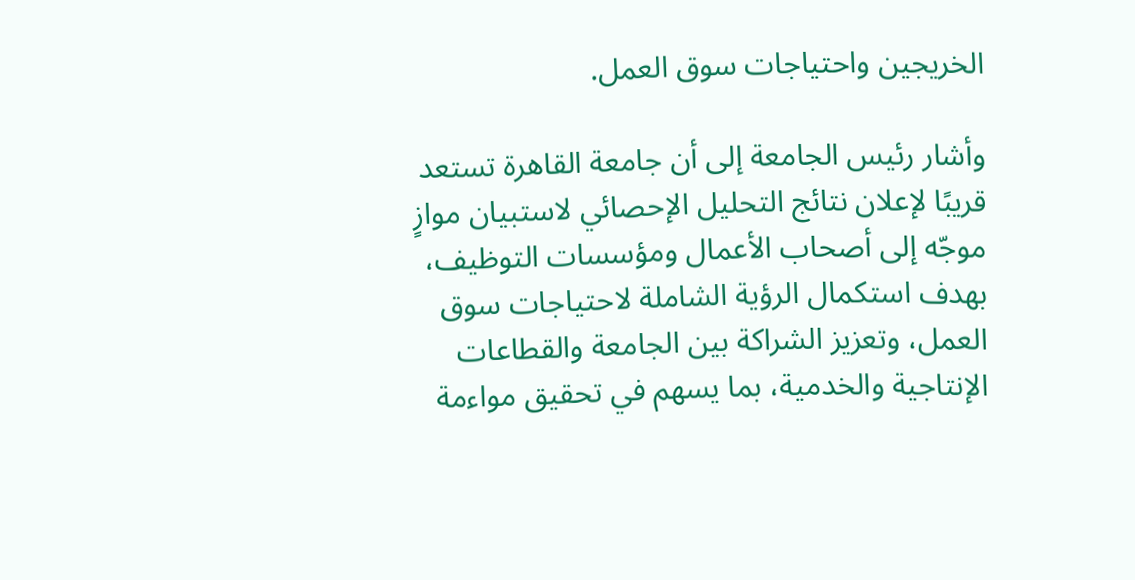الخريجين واحتياجات سوق العمل.

وأشار رئيس الجامعة إلى أن جامعة القاهرة تستعد قريبًا لإعلان نتائج التحليل الإحصائي لاستبيان موازٍ موجّه إلى أصحاب الأعمال ومؤسسات التوظيف، بهدف استكمال الرؤية الشاملة لاحتياجات سوق العمل، وتعزيز الشراكة بين الجامعة والقطاعات الإنتاجية والخدمية، بما يسهم في تحقيق مواءمة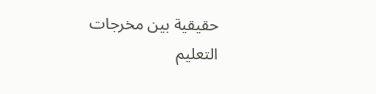حقيقية بين مخرجات التعليم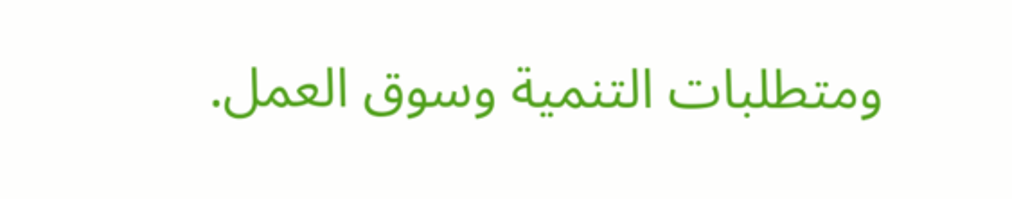ومتطلبات التنمية وسوق العمل.